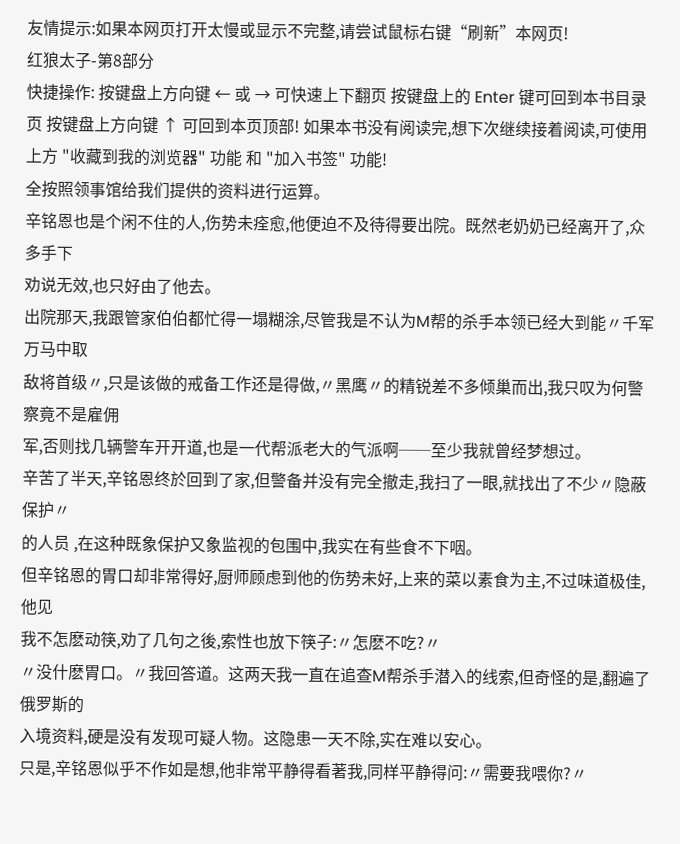友情提示:如果本网页打开太慢或显示不完整,请尝试鼠标右键“刷新”本网页!
红狼太子-第8部分
快捷操作: 按键盘上方向键 ← 或 → 可快速上下翻页 按键盘上的 Enter 键可回到本书目录页 按键盘上方向键 ↑ 可回到本页顶部! 如果本书没有阅读完,想下次继续接着阅读,可使用上方 "收藏到我的浏览器" 功能 和 "加入书签" 功能!
全按照领事馆给我们提供的资料进行运算。
辛铭恩也是个闲不住的人,伤势未痊愈,他便迫不及待得要出院。既然老奶奶已经离开了,众多手下
劝说无效,也只好由了他去。
出院那天,我跟管家伯伯都忙得一塌糊涂,尽管我是不认为M帮的杀手本领已经大到能〃千军万马中取
敌将首级〃,只是该做的戒备工作还是得做,〃黑鹰〃的精锐差不多倾巢而出,我只叹为何警察竟不是雇佣
军,否则找几辆警车开开道,也是一代帮派老大的气派啊──至少我就曾经梦想过。
辛苦了半天,辛铭恩终於回到了家,但警备并没有完全撤走,我扫了一眼,就找出了不少〃隐蔽保护〃
的人员 ,在这种既象保护又象监视的包围中,我实在有些食不下咽。
但辛铭恩的胃口却非常得好,厨师顾虑到他的伤势未好,上来的菜以素食为主,不过味道极佳,他见
我不怎麽动筷,劝了几句之後,索性也放下筷子:〃怎麽不吃?〃
〃没什麽胃口。〃我回答道。这两天我一直在追查M帮杀手潜入的线索,但奇怪的是,翻遍了俄罗斯的
入境资料,硬是没有发现可疑人物。这隐患一天不除,实在难以安心。
只是,辛铭恩似乎不作如是想,他非常平静得看著我,同样平静得问:〃需要我喂你?〃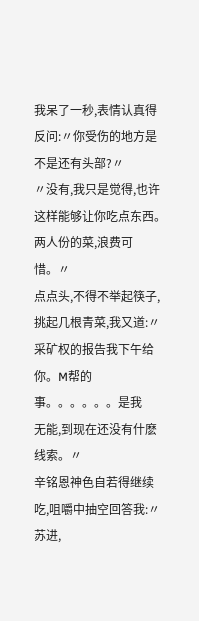我呆了一秒,表情认真得反问:〃你受伤的地方是不是还有头部?〃
〃没有,我只是觉得,也许这样能够让你吃点东西。两人份的菜,浪费可惜。〃
点点头,不得不举起筷子,挑起几根青菜,我又道:〃采矿权的报告我下午给你。M帮的事。。。。。。是我
无能,到现在还没有什麽线索。〃
辛铭恩神色自若得继续吃,咀嚼中抽空回答我:〃苏进,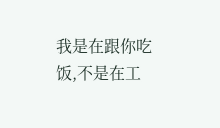我是在跟你吃饭,不是在工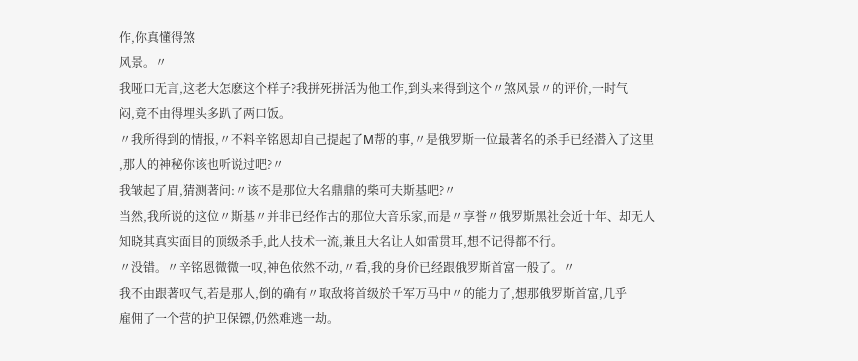作,你真懂得煞
风景。〃
我哑口无言,这老大怎麽这个样子?我拼死拼活为他工作,到头来得到这个〃煞风景〃的评价,一时气
闷,竟不由得埋头多趴了两口饭。
〃我所得到的情报,〃不料辛铭恩却自己提起了M帮的事,〃是俄罗斯一位最著名的杀手已经潜入了这里
,那人的神秘你该也听说过吧?〃
我皱起了眉,猜测著问:〃该不是那位大名鼎鼎的柴可夫斯基吧?〃
当然,我所说的这位〃斯基〃并非已经作古的那位大音乐家,而是〃享誉〃俄罗斯黑社会近十年、却无人
知晓其真实面目的顶级杀手,此人技术一流,兼且大名让人如雷贯耳,想不记得都不行。
〃没错。〃辛铭恩微微一叹,神色依然不动,〃看,我的身价已经跟俄罗斯首富一般了。〃
我不由跟著叹气,若是那人,倒的确有〃取敌将首级於千军万马中〃的能力了,想那俄罗斯首富,几乎
雇佣了一个营的护卫保镖,仍然难逃一劫。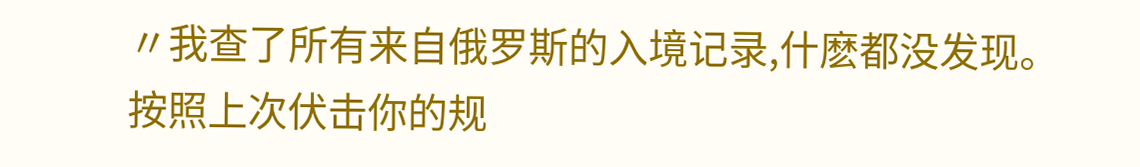〃我查了所有来自俄罗斯的入境记录,什麽都没发现。按照上次伏击你的规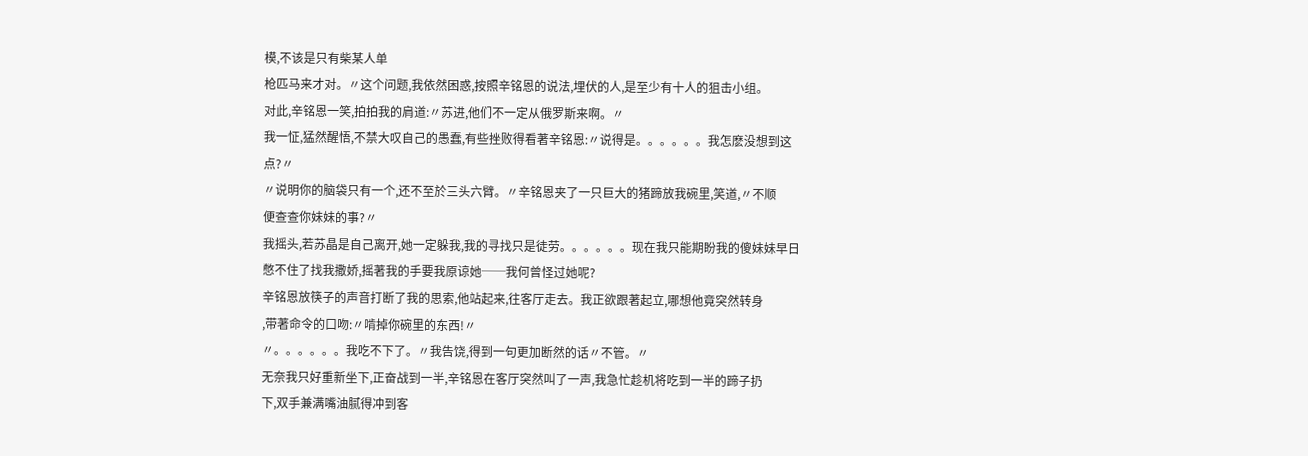模,不该是只有柴某人单
枪匹马来才对。〃这个问题,我依然困惑,按照辛铭恩的说法,埋伏的人,是至少有十人的狙击小组。
对此,辛铭恩一笑,拍拍我的肩道:〃苏进,他们不一定从俄罗斯来啊。〃
我一怔,猛然醒悟,不禁大叹自己的愚蠢,有些挫败得看著辛铭恩:〃说得是。。。。。。我怎麽没想到这
点?〃
〃说明你的脑袋只有一个,还不至於三头六臂。〃辛铭恩夹了一只巨大的猪蹄放我碗里,笑道,〃不顺
便查查你妹妹的事?〃
我摇头,若苏晶是自己离开,她一定躲我,我的寻找只是徒劳。。。。。。现在我只能期盼我的傻妹妹早日
憋不住了找我撒娇,摇著我的手要我原谅她──我何曾怪过她呢?
辛铭恩放筷子的声音打断了我的思索,他站起来,往客厅走去。我正欲跟著起立,哪想他竟突然转身
,带著命令的口吻:〃啃掉你碗里的东西!〃
〃。。。。。。我吃不下了。〃我告饶,得到一句更加断然的话〃不管。〃
无奈我只好重新坐下,正奋战到一半,辛铭恩在客厅突然叫了一声,我急忙趁机将吃到一半的蹄子扔
下,双手兼满嘴油腻得冲到客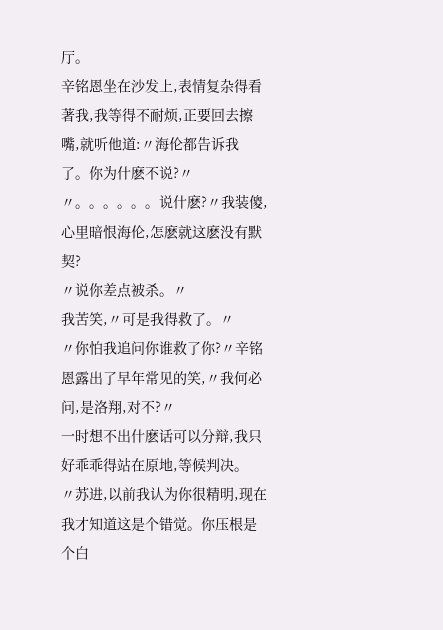厅。
辛铭恩坐在沙发上,表情复杂得看著我,我等得不耐烦,正要回去擦嘴,就听他道:〃海伦都告诉我
了。你为什麽不说?〃
〃。。。。。。说什麽?〃我装傻,心里暗恨海伦,怎麽就这麽没有默契?
〃说你差点被杀。〃
我苦笑,〃可是我得救了。〃
〃你怕我追问你谁救了你?〃辛铭恩露出了早年常见的笑,〃我何必问,是洛翔,对不?〃
一时想不出什麽话可以分辩,我只好乖乖得站在原地,等候判决。
〃苏进,以前我认为你很精明,现在我才知道这是个错觉。你压根是个白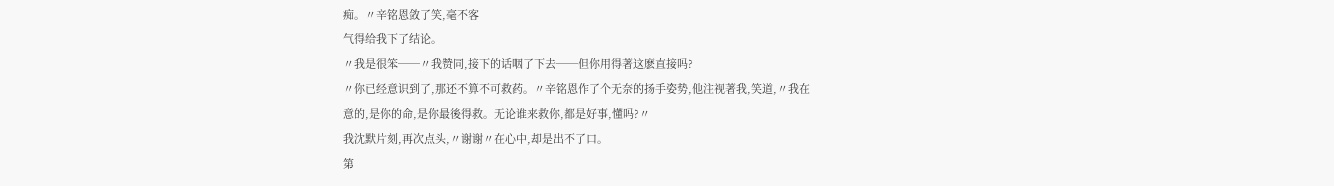痴。〃辛铭恩敛了笑,毫不客
气得给我下了结论。
〃我是很笨──〃我赞同,接下的话咽了下去──但你用得著这麽直接吗?
〃你已经意识到了,那还不算不可救药。〃辛铭恩作了个无奈的扬手姿势,他注视著我,笑道,〃我在
意的,是你的命,是你最後得救。无论谁来救你,都是好事,懂吗?〃
我沈默片刻,再次点头,〃谢谢〃在心中,却是出不了口。
第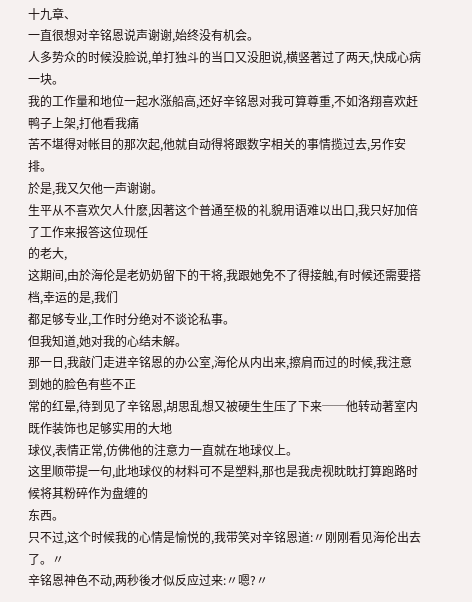十九章、
一直很想对辛铭恩说声谢谢,始终没有机会。
人多势众的时候没脸说,单打独斗的当口又没胆说,横竖著过了两天,快成心病一块。
我的工作量和地位一起水涨船高,还好辛铭恩对我可算尊重,不如洛翔喜欢赶鸭子上架,打他看我痛
苦不堪得对帐目的那次起,他就自动得将跟数字相关的事情揽过去,另作安排。
於是,我又欠他一声谢谢。
生平从不喜欢欠人什麽,因著这个普通至极的礼貌用语难以出口,我只好加倍了工作来报答这位现任
的老大,
这期间,由於海伦是老奶奶留下的干将,我跟她免不了得接触,有时候还需要搭档,幸运的是,我们
都足够专业,工作时分绝对不谈论私事。
但我知道,她对我的心结未解。
那一日,我敲门走进辛铭恩的办公室,海伦从内出来,擦肩而过的时候,我注意到她的脸色有些不正
常的红晕,待到见了辛铭恩,胡思乱想又被硬生生压了下来──他转动著室内既作装饰也足够实用的大地
球仪,表情正常,仿佛他的注意力一直就在地球仪上。
这里顺带提一句,此地球仪的材料可不是塑料,那也是我虎视眈眈打算跑路时候将其粉碎作为盘缠的
东西。
只不过,这个时候我的心情是愉悦的,我带笑对辛铭恩道:〃刚刚看见海伦出去了。〃
辛铭恩神色不动,两秒後才似反应过来:〃嗯?〃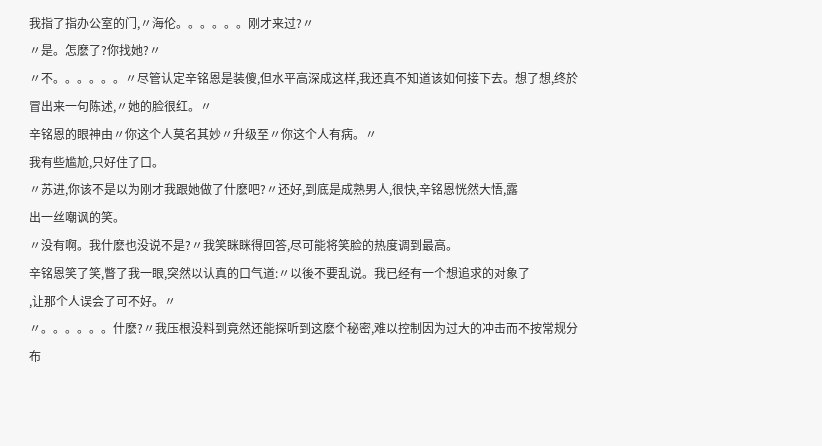我指了指办公室的门,〃海伦。。。。。。刚才来过?〃
〃是。怎麽了?你找她?〃
〃不。。。。。。〃尽管认定辛铭恩是装傻,但水平高深成这样,我还真不知道该如何接下去。想了想,终於
冒出来一句陈述,〃她的脸很红。〃
辛铭恩的眼神由〃你这个人莫名其妙〃升级至〃你这个人有病。〃
我有些尴尬,只好住了口。
〃苏进,你该不是以为刚才我跟她做了什麽吧?〃还好,到底是成熟男人,很快,辛铭恩恍然大悟,露
出一丝嘲讽的笑。
〃没有啊。我什麽也没说不是?〃我笑眯眯得回答,尽可能将笑脸的热度调到最高。
辛铭恩笑了笑,瞥了我一眼,突然以认真的口气道:〃以後不要乱说。我已经有一个想追求的对象了
,让那个人误会了可不好。〃
〃。。。。。。什麽?〃我压根没料到竟然还能探听到这麽个秘密,难以控制因为过大的冲击而不按常规分布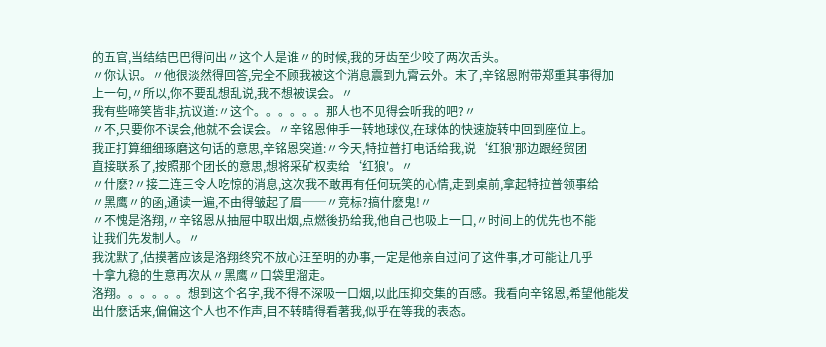的五官,当结结巴巴得问出〃这个人是谁〃的时候,我的牙齿至少咬了两次舌头。
〃你认识。〃他很淡然得回答,完全不顾我被这个消息震到九霄云外。末了,辛铭恩附带郑重其事得加
上一句,〃所以,你不要乱想乱说,我不想被误会。〃
我有些啼笑皆非,抗议道:〃这个。。。。。。那人也不见得会听我的吧?〃
〃不,只要你不误会,他就不会误会。〃辛铭恩伸手一转地球仪,在球体的快速旋转中回到座位上。
我正打算细细琢磨这句话的意思,辛铭恩突道:〃今天,特拉普打电话给我,说‘红狼'那边跟经贸团
直接联系了,按照那个团长的意思,想将采矿权卖给‘红狼'。〃
〃什麽?〃接二连三令人吃惊的消息,这次我不敢再有任何玩笑的心情,走到桌前,拿起特拉普领事给
〃黑鹰〃的函,通读一遍,不由得皱起了眉──〃竞标?搞什麽鬼!〃
〃不愧是洛翔,〃辛铭恩从抽屉中取出烟,点燃後扔给我,他自己也吸上一口,〃时间上的优先也不能
让我们先发制人。〃
我沈默了,估摸著应该是洛翔终究不放心汪至明的办事,一定是他亲自过问了这件事,才可能让几乎
十拿九稳的生意再次从〃黑鹰〃口袋里溜走。
洛翔。。。。。。想到这个名字,我不得不深吸一口烟,以此压抑交集的百感。我看向辛铭恩,希望他能发
出什麽话来,偏偏这个人也不作声,目不转睛得看著我,似乎在等我的表态。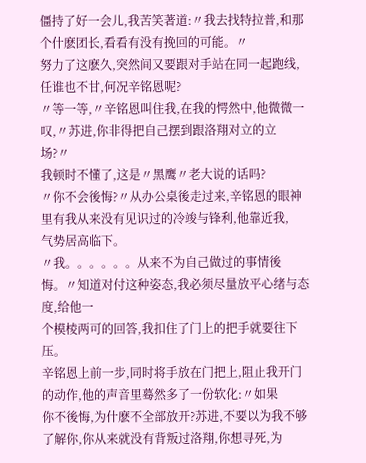僵持了好一会儿,我苦笑著道:〃我去找特拉普,和那个什麽团长,看看有没有挽回的可能。〃
努力了这麽久,突然间又要跟对手站在同一起跑线,任谁也不甘,何况辛铭恩呢?
〃等一等,〃辛铭恩叫住我,在我的愕然中,他微微一叹,〃苏进,你非得把自己摆到跟洛翔对立的立
场?〃
我顿时不懂了,这是〃黑鹰〃老大说的话吗?
〃你不会後悔?〃从办公桌後走过来,辛铭恩的眼神里有我从来没有见识过的冷竣与锋利,他靠近我,
气势居高临下。
〃我。。。。。。从来不为自己做过的事情後悔。〃知道对付这种姿态,我必须尽量放平心绪与态度,给他一
个模棱两可的回答,我扣住了门上的把手就要往下压。
辛铭恩上前一步,同时将手放在门把上,阻止我开门的动作,他的声音里蓦然多了一份软化:〃如果
你不後悔,为什麽不全部放开?苏进,不要以为我不够了解你,你从来就没有背叛过洛翔,你想寻死,为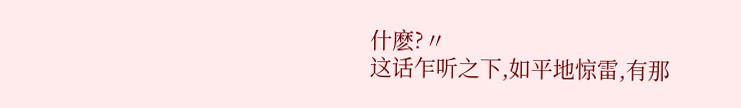什麽?〃
这话乍听之下,如平地惊雷,有那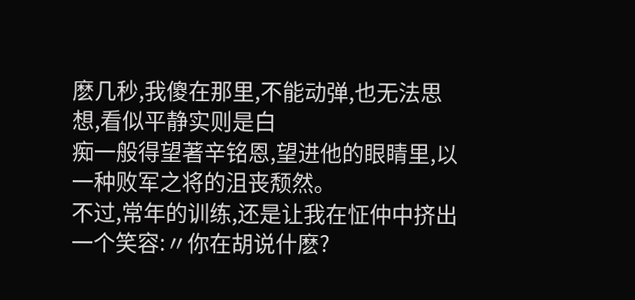麽几秒,我傻在那里,不能动弹,也无法思想,看似平静实则是白
痴一般得望著辛铭恩,望进他的眼睛里,以一种败军之将的沮丧颓然。
不过,常年的训练,还是让我在怔仲中挤出一个笑容:〃你在胡说什麽?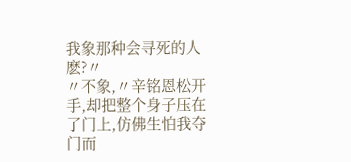我象那种会寻死的人麽?〃
〃不象,〃辛铭恩松开手,却把整个身子压在了门上,仿佛生怕我夺门而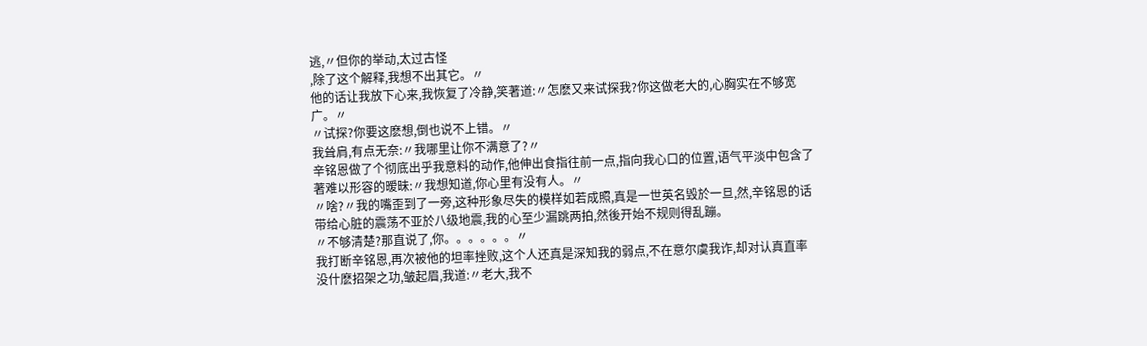逃,〃但你的举动,太过古怪
,除了这个解释,我想不出其它。〃
他的话让我放下心来,我恢复了冷静,笑著道:〃怎麽又来试探我?你这做老大的,心胸实在不够宽
广。〃
〃试探?你要这麽想,倒也说不上错。〃
我耸肩,有点无奈:〃我哪里让你不满意了?〃
辛铭恩做了个彻底出乎我意料的动作,他伸出食指往前一点,指向我心口的位置,语气平淡中包含了
著难以形容的暧昧:〃我想知道,你心里有没有人。〃
〃啥?〃我的嘴歪到了一旁,这种形象尽失的模样如若成照,真是一世英名毁於一旦,然,辛铭恩的话
带给心脏的震荡不亚於八级地震,我的心至少漏跳两拍,然後开始不规则得乱蹦。
〃不够清楚?那直说了,你。。。。。。〃
我打断辛铭恩,再次被他的坦率挫败,这个人还真是深知我的弱点,不在意尔虞我诈,却对认真直率
没什麽招架之功,皱起眉,我道:〃老大,我不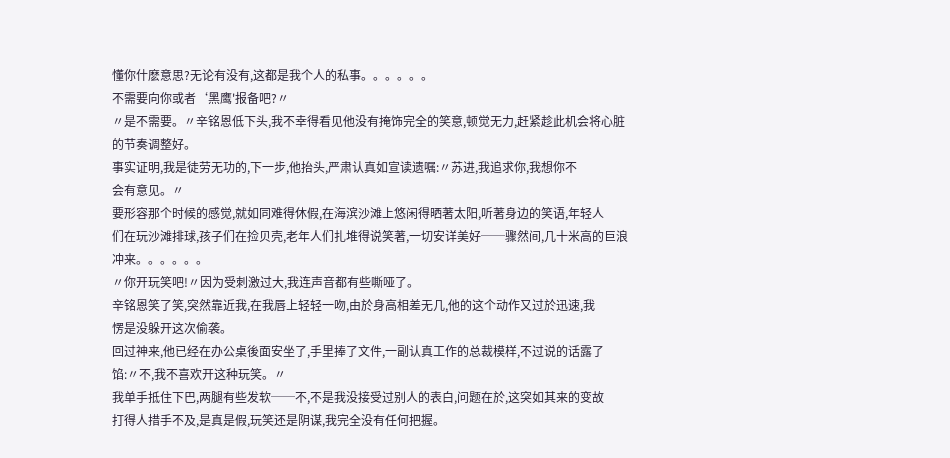懂你什麽意思?无论有没有,这都是我个人的私事。。。。。。
不需要向你或者‘黑鹰'报备吧?〃
〃是不需要。〃辛铭恩低下头,我不幸得看见他没有掩饰完全的笑意,顿觉无力,赶紧趁此机会将心脏
的节奏调整好。
事实证明,我是徒劳无功的,下一步,他抬头,严肃认真如宣读遗嘱:〃苏进,我追求你,我想你不
会有意见。〃
要形容那个时候的感觉,就如同难得休假,在海滨沙滩上悠闲得晒著太阳,听著身边的笑语,年轻人
们在玩沙滩排球,孩子们在捡贝壳,老年人们扎堆得说笑著,一切安详美好──骤然间,几十米高的巨浪
冲来。。。。。。
〃你开玩笑吧!〃因为受刺激过大,我连声音都有些嘶哑了。
辛铭恩笑了笑,突然靠近我,在我唇上轻轻一吻,由於身高相差无几,他的这个动作又过於迅速,我
愣是没躲开这次偷袭。
回过神来,他已经在办公桌後面安坐了,手里捧了文件,一副认真工作的总裁模样,不过说的话露了
馅:〃不,我不喜欢开这种玩笑。〃
我单手抵住下巴,两腿有些发软──不,不是我没接受过别人的表白,问题在於,这突如其来的变故
打得人措手不及,是真是假,玩笑还是阴谋,我完全没有任何把握。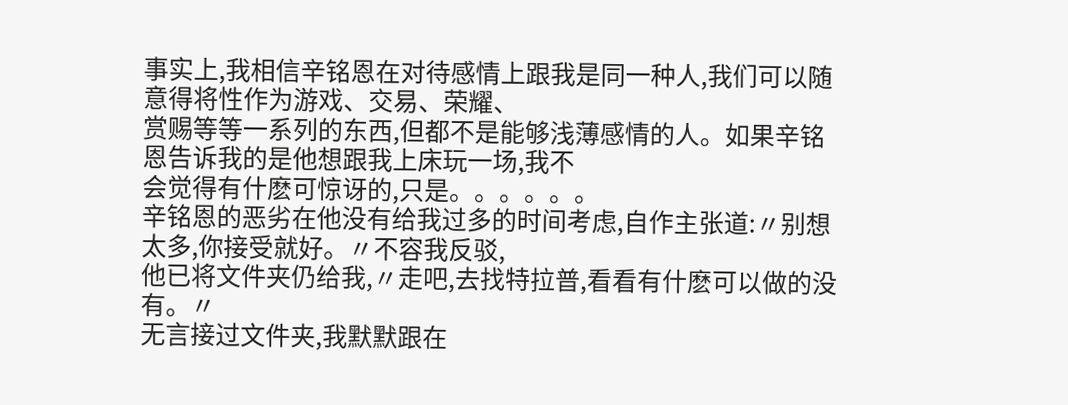事实上,我相信辛铭恩在对待感情上跟我是同一种人,我们可以随意得将性作为游戏、交易、荣耀、
赏赐等等一系列的东西,但都不是能够浅薄感情的人。如果辛铭恩告诉我的是他想跟我上床玩一场,我不
会觉得有什麽可惊讶的,只是。。。。。。
辛铭恩的恶劣在他没有给我过多的时间考虑,自作主张道:〃别想太多,你接受就好。〃不容我反驳,
他已将文件夹仍给我,〃走吧,去找特拉普,看看有什麽可以做的没有。〃
无言接过文件夹,我默默跟在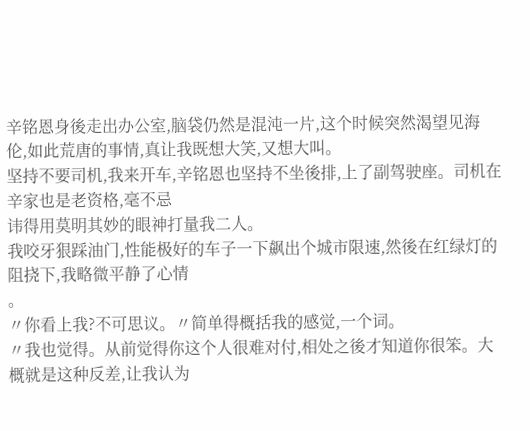辛铭恩身後走出办公室,脑袋仍然是混沌一片,这个时候突然渴望见海
伦,如此荒唐的事情,真让我既想大笑,又想大叫。
坚持不要司机,我来开车,辛铭恩也坚持不坐後排,上了副驾驶座。司机在辛家也是老资格,毫不忌
讳得用莫明其妙的眼神打量我二人。
我咬牙狠踩油门,性能极好的车子一下飙出个城市限速,然後在红绿灯的阻挠下,我略微平静了心情
。
〃你看上我?不可思议。〃简单得概括我的感觉,一个词。
〃我也觉得。从前觉得你这个人很难对付,相处之後才知道你很笨。大概就是这种反差,让我认为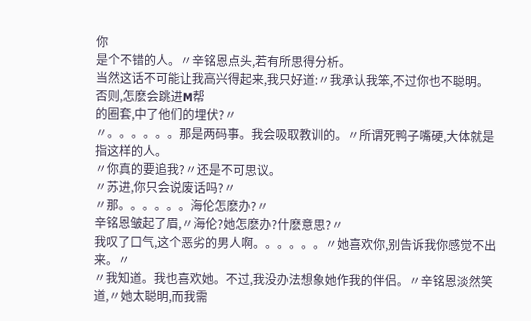你
是个不错的人。〃辛铭恩点头,若有所思得分析。
当然这话不可能让我高兴得起来,我只好道:〃我承认我笨,不过你也不聪明。否则,怎麽会跳进M帮
的圈套,中了他们的埋伏?〃
〃。。。。。。那是两码事。我会吸取教训的。〃所谓死鸭子嘴硬,大体就是指这样的人。
〃你真的要追我?〃还是不可思议。
〃苏进,你只会说废话吗?〃
〃那。。。。。。海伦怎麽办?〃
辛铭恩皱起了眉,〃海伦?她怎麽办?什麽意思?〃
我叹了口气,这个恶劣的男人啊。。。。。。〃她喜欢你,别告诉我你感觉不出来。〃
〃我知道。我也喜欢她。不过,我没办法想象她作我的伴侣。〃辛铭恩淡然笑道,〃她太聪明,而我需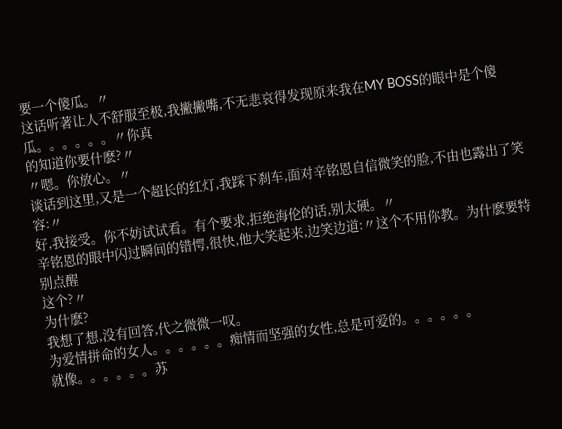要一个傻瓜。〃
这话听著让人不舒服至极,我撇撇嘴,不无悲哀得发现原来我在MY BOSS的眼中是个傻瓜。。。。。。〃你真
的知道你要什麽?〃
〃嗯。你放心。〃
谈话到这里,又是一个超长的红灯,我踩下刹车,面对辛铭恩自信微笑的脸,不由也露出了笑容:〃
好,我接受。你不妨试试看。有个要求,拒绝海伦的话,别太硬。〃
辛铭恩的眼中闪过瞬间的错愕,很快,他大笑起来,边笑边道:〃这个不用你教。为什麽要特别点醒
这个?〃
为什麽?
我想了想,没有回答,代之微微一叹。
为爱情拼命的女人。。。。。。痴情而坚强的女性,总是可爱的。。。。。。
就像。。。。。。苏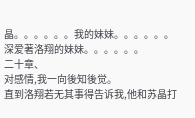晶。。。。。。我的妹妹。。。。。。深爱著洛翔的妹妹。。。。。。
二十章、
对感情,我一向後知後觉。
直到洛翔若无其事得告诉我,他和苏晶打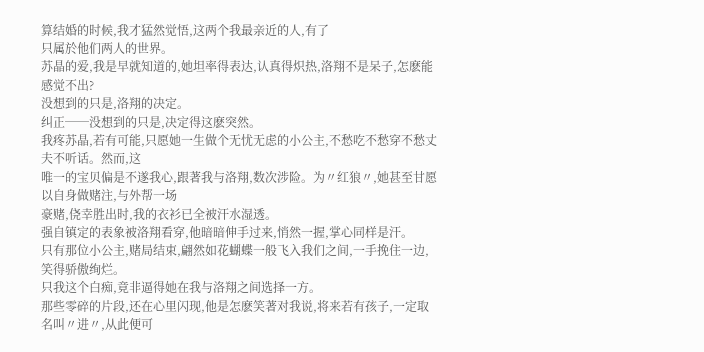算结婚的时候,我才猛然觉悟,这两个我最亲近的人,有了
只属於他们两人的世界。
苏晶的爱,我是早就知道的,她坦率得表达,认真得炽热,洛翔不是呆子,怎麽能感觉不出?
没想到的只是,洛翔的决定。
纠正──没想到的只是,决定得这麽突然。
我疼苏晶,若有可能,只愿她一生做个无忧无虑的小公主,不愁吃不愁穿不愁丈夫不听话。然而,这
唯一的宝贝偏是不遂我心,跟著我与洛翔,数次涉险。为〃红狼〃,她甚至甘愿以自身做赌注,与外帮一场
豪赌,侥幸胜出时,我的衣衫已全被汗水湿透。
强自镇定的表象被洛翔看穿,他暗暗伸手过来,悄然一握,掌心同样是汗。
只有那位小公主,赌局结束,翩然如花蝴蝶一般飞入我们之间,一手挽住一边,笑得骄傲绚烂。
只我这个白痴,竟非逼得她在我与洛翔之间选择一方。
那些零碎的片段,还在心里闪现,他是怎麽笑著对我说,将来若有孩子,一定取名叫〃进〃,从此便可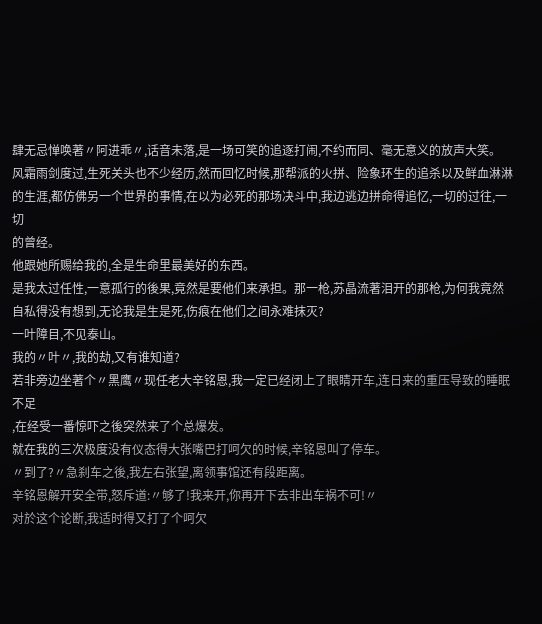肆无忌惮唤著〃阿进乖〃,话音未落,是一场可笑的追逐打闹,不约而同、毫无意义的放声大笑。
风霜雨剑度过,生死关头也不少经历,然而回忆时候,那帮派的火拼、险象环生的追杀以及鲜血淋淋
的生涯,都仿佛另一个世界的事情,在以为必死的那场决斗中,我边逃边拼命得追忆,一切的过往,一切
的曾经。
他跟她所赐给我的,全是生命里最美好的东西。
是我太过任性,一意孤行的後果,竟然是要他们来承担。那一枪,苏晶流著泪开的那枪,为何我竟然
自私得没有想到,无论我是生是死,伤痕在他们之间永难抹灭?
一叶障目,不见泰山。
我的〃叶〃,我的劫,又有谁知道?
若非旁边坐著个〃黑鹰〃现任老大辛铭恩,我一定已经闭上了眼睛开车,连日来的重压导致的睡眠不足
,在经受一番惊吓之後突然来了个总爆发。
就在我的三次极度没有仪态得大张嘴巴打呵欠的时候,辛铭恩叫了停车。
〃到了?〃急刹车之後,我左右张望,离领事馆还有段距离。
辛铭恩解开安全带,怒斥道:〃够了!我来开,你再开下去非出车祸不可!〃
对於这个论断,我适时得又打了个呵欠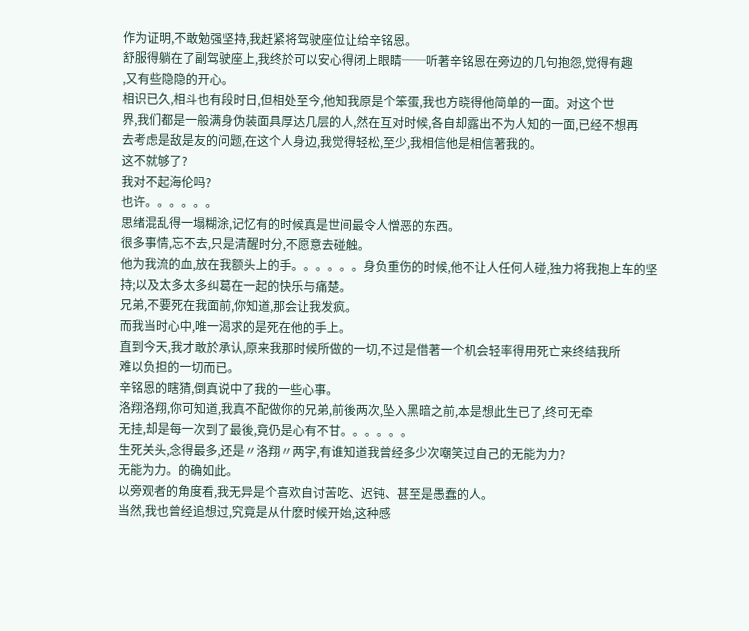作为证明,不敢勉强坚持,我赶紧将驾驶座位让给辛铭恩。
舒服得躺在了副驾驶座上,我终於可以安心得闭上眼睛──听著辛铭恩在旁边的几句抱怨,觉得有趣
,又有些隐隐的开心。
相识已久,相斗也有段时日,但相处至今,他知我原是个笨蛋,我也方晓得他简单的一面。对这个世
界,我们都是一般满身伪装面具厚达几层的人,然在互对时候,各自却露出不为人知的一面,已经不想再
去考虑是敌是友的问题,在这个人身边,我觉得轻松,至少,我相信他是相信著我的。
这不就够了?
我对不起海伦吗?
也许。。。。。。
思绪混乱得一塌糊涂,记忆有的时候真是世间最令人憎恶的东西。
很多事情,忘不去,只是清醒时分,不愿意去碰触。
他为我流的血,放在我额头上的手。。。。。。身负重伤的时候,他不让人任何人碰,独力将我抱上车的坚
持;以及太多太多纠葛在一起的快乐与痛楚。
兄弟,不要死在我面前,你知道,那会让我发疯。
而我当时心中,唯一渴求的是死在他的手上。
直到今天,我才敢於承认,原来我那时候所做的一切,不过是借著一个机会轻率得用死亡来终结我所
难以负担的一切而已。
辛铭恩的瞎猜,倒真说中了我的一些心事。
洛翔洛翔,你可知道,我真不配做你的兄弟,前後两次,坠入黑暗之前,本是想此生已了,终可无牵
无挂,却是每一次到了最後,竟仍是心有不甘。。。。。。
生死关头,念得最多,还是〃洛翔〃两字,有谁知道我曾经多少次嘲笑过自己的无能为力?
无能为力。的确如此。
以旁观者的角度看,我无异是个喜欢自讨苦吃、迟钝、甚至是愚蠢的人。
当然,我也曾经追想过,究竟是从什麽时候开始,这种感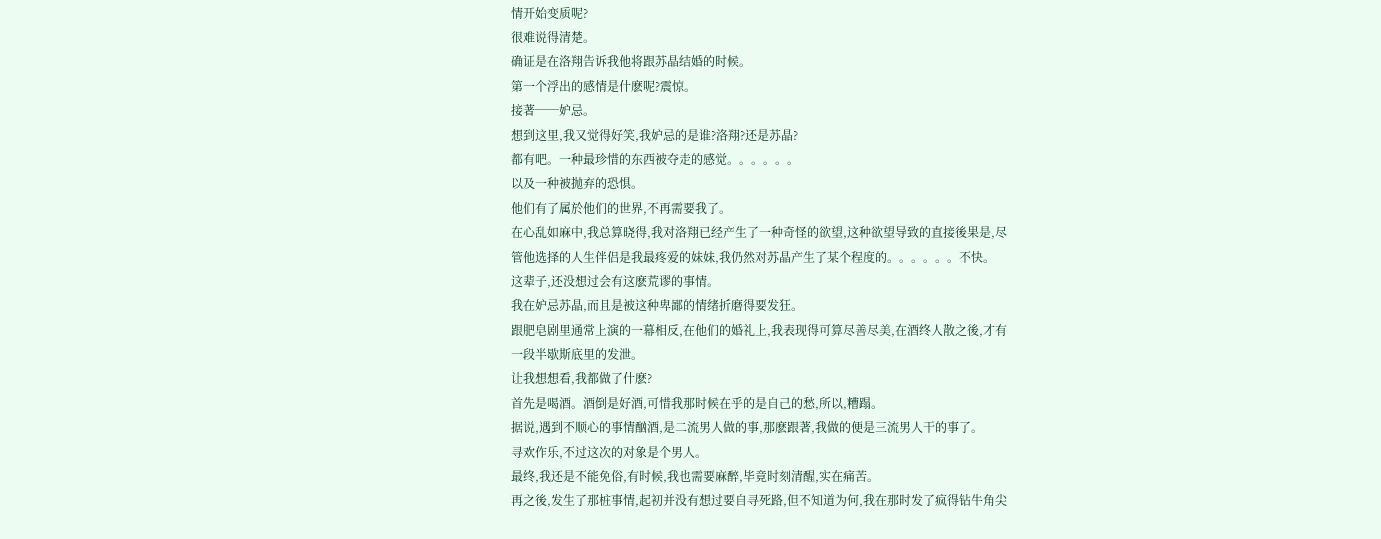情开始变质呢?
很难说得清楚。
确证是在洛翔告诉我他将跟苏晶结婚的时候。
第一个浮出的感情是什麽呢?震惊。
接著──妒忌。
想到这里,我又觉得好笑,我妒忌的是谁?洛翔?还是苏晶?
都有吧。一种最珍惜的东西被夺走的感觉。。。。。。
以及一种被抛弃的恐惧。
他们有了属於他们的世界,不再需要我了。
在心乱如麻中,我总算晓得,我对洛翔已经产生了一种奇怪的欲望,这种欲望导致的直接後果是,尽
管他选择的人生伴侣是我最疼爱的妹妹,我仍然对苏晶产生了某个程度的。。。。。。不快。
这辈子,还没想过会有这麽荒谬的事情。
我在妒忌苏晶,而且是被这种卑鄙的情绪折磨得要发狂。
跟肥皂剧里通常上演的一幕相反,在他们的婚礼上,我表现得可算尽善尽美,在酒终人散之後,才有
一段半歇斯底里的发泄。
让我想想看,我都做了什麽?
首先是喝酒。酒倒是好酒,可惜我那时候在乎的是自己的愁,所以,糟蹋。
据说,遇到不顺心的事情酗酒,是二流男人做的事,那麽跟著,我做的便是三流男人干的事了。
寻欢作乐,不过这次的对象是个男人。
最终,我还是不能免俗,有时候,我也需要麻醉,毕竟时刻清醒,实在痛苦。
再之後,发生了那桩事情,起初并没有想过要自寻死路,但不知道为何,我在那时发了疯得钻牛角尖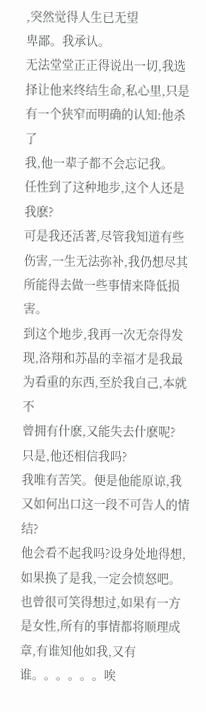,突然觉得人生已无望
卑鄙。我承认。
无法堂堂正正得说出一切,我选择让他来终结生命,私心里,只是有一个狭窄而明确的认知:他杀了
我,他一辈子都不会忘记我。
任性到了这种地步,这个人还是我麽?
可是我还活著,尽管我知道有些伤害,一生无法弥补,我仍想尽其所能得去做一些事情来降低损害。
到这个地步,我再一次无奈得发现,洛翔和苏晶的幸福才是我最为看重的东西,至於我自己,本就不
曾拥有什麽,又能失去什麽呢?
只是,他还相信我吗?
我唯有苦笑。便是他能原谅,我又如何出口这一段不可告人的情结?
他会看不起我吗?设身处地得想,如果换了是我,一定会愤怒吧。
也曾很可笑得想过,如果有一方是女性,所有的事情都将顺理成章,有谁知他如我,又有谁。。。。。。唉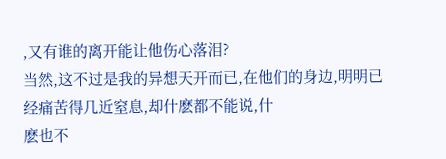,又有谁的离开能让他伤心落泪?
当然,这不过是我的异想天开而已,在他们的身边,明明已经痛苦得几近窒息,却什麽都不能说,什
麽也不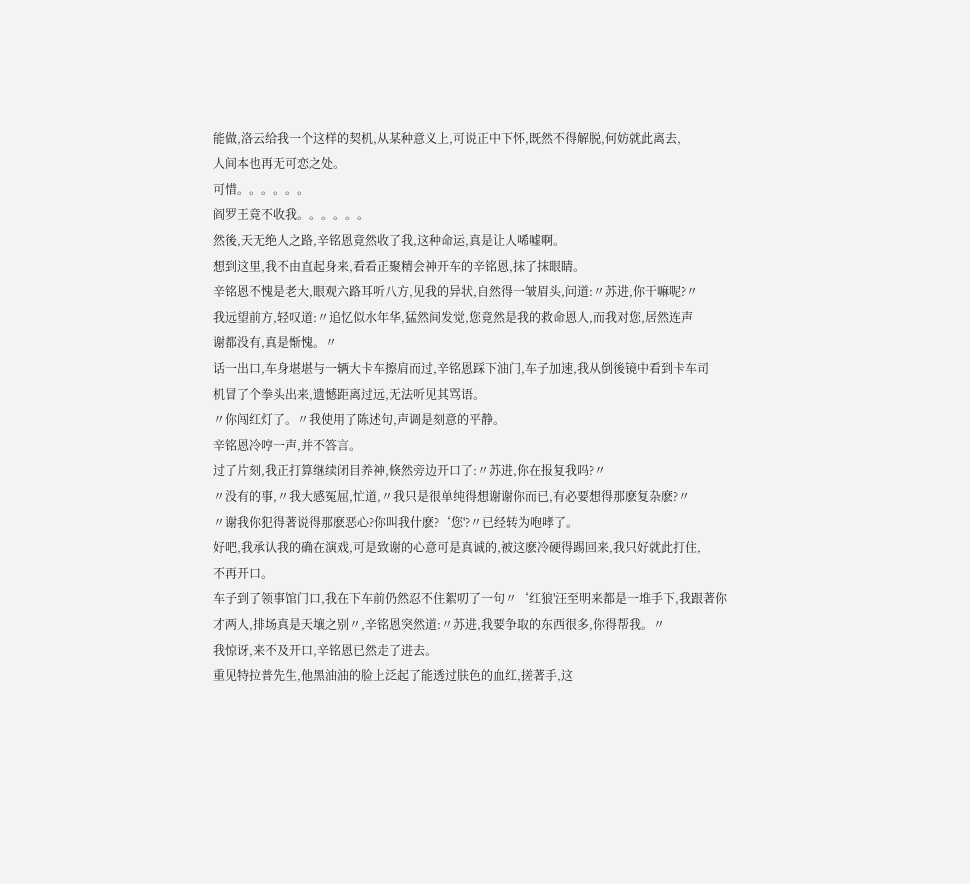能做,洛云给我一个这样的契机,从某种意义上,可说正中下怀,既然不得解脱,何妨就此离去,
人间本也再无可恋之处。
可惜。。。。。。
阎罗王竟不收我。。。。。。
然後,天无绝人之路,辛铭恩竟然收了我,这种命运,真是让人唏嘘啊。
想到这里,我不由直起身来,看看正聚精会神开车的辛铭恩,抹了抹眼睛。
辛铭恩不愧是老大,眼观六路耳听八方,见我的异状,自然得一皱眉头,问道:〃苏进,你干嘛呢?〃
我远望前方,轻叹道:〃追忆似水年华,猛然间发觉,您竟然是我的救命恩人,而我对您,居然连声
谢都没有,真是惭愧。〃
话一出口,车身堪堪与一辆大卡车擦肩而过,辛铭恩踩下油门,车子加速,我从倒後镜中看到卡车司
机冒了个拳头出来,遗憾距离过远,无法听见其骂语。
〃你闯红灯了。〃我使用了陈述句,声调是刻意的平静。
辛铭恩冷哼一声,并不答言。
过了片刻,我正打算继续闭目养神,倏然旁边开口了:〃苏进,你在报复我吗?〃
〃没有的事,〃我大感冤屈,忙道,〃我只是很单纯得想谢谢你而已,有必要想得那麽复杂麽?〃
〃谢我你犯得著说得那麽恶心?你叫我什麽?‘您'?〃已经转为咆哮了。
好吧,我承认我的确在演戏,可是致谢的心意可是真诚的,被这麽冷硬得踢回来,我只好就此打住,
不再开口。
车子到了领事馆门口,我在下车前仍然忍不住絮叨了一句〃‘红狼'汪至明来都是一堆手下,我跟著你
才两人,排场真是天壤之别〃,辛铭恩突然道:〃苏进,我要争取的东西很多,你得帮我。〃
我惊讶,来不及开口,辛铭恩已然走了进去。
重见特拉普先生,他黑油油的脸上泛起了能透过肤色的血红,搓著手,这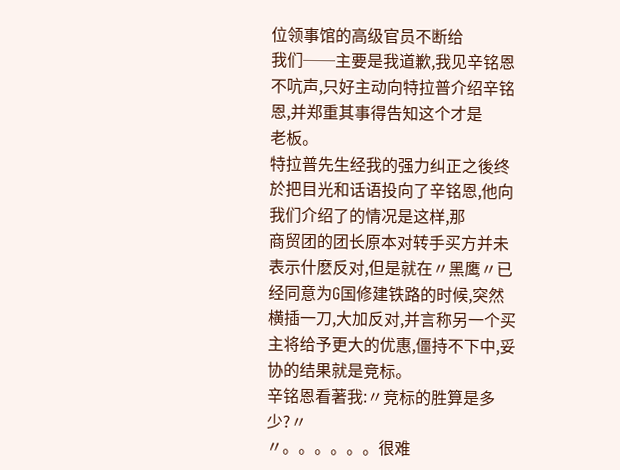位领事馆的高级官员不断给
我们──主要是我道歉,我见辛铭恩不吭声,只好主动向特拉普介绍辛铭恩,并郑重其事得告知这个才是
老板。
特拉普先生经我的强力纠正之後终於把目光和话语投向了辛铭恩,他向我们介绍了的情况是这样,那
商贸团的团长原本对转手买方并未表示什麽反对,但是就在〃黑鹰〃已经同意为G国修建铁路的时候,突然
横插一刀,大加反对,并言称另一个买主将给予更大的优惠,僵持不下中,妥协的结果就是竞标。
辛铭恩看著我:〃竞标的胜算是多少?〃
〃。。。。。。很难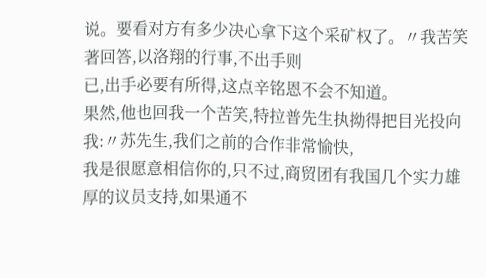说。要看对方有多少决心拿下这个采矿权了。〃我苦笑著回答,以洛翔的行事,不出手则
已,出手必要有所得,这点辛铭恩不会不知道。
果然,他也回我一个苦笑,特拉普先生执拗得把目光投向我:〃苏先生,我们之前的合作非常愉快,
我是很愿意相信你的,只不过,商贸团有我国几个实力雄厚的议员支持,如果通不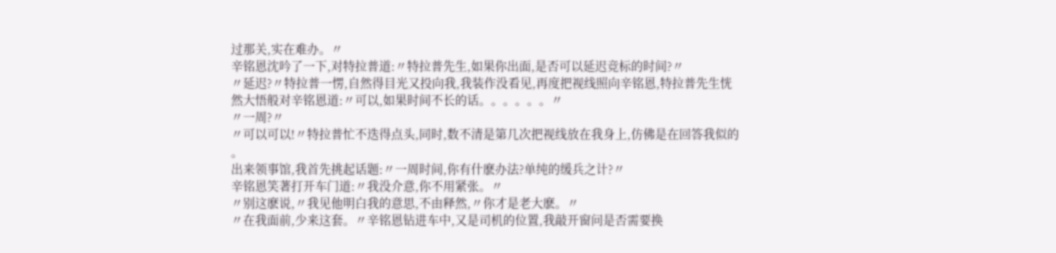过那关,实在难办。〃
辛铭恩沈吟了一下,对特拉普道:〃特拉普先生,如果你出面,是否可以延迟竞标的时间?〃
〃延迟?〃特拉普一愣,自然得目光又投向我,我装作没看见,再度把视线照向辛铭恩,特拉普先生恍
然大悟般对辛铭恩道:〃可以,如果时间不长的话。。。。。。〃
〃一周?〃
〃可以可以!〃特拉普忙不迭得点头,同时,数不清是第几次把视线放在我身上,仿佛是在回答我似的
。
出来领事馆,我首先挑起话题:〃一周时间,你有什麽办法?单纯的缓兵之计?〃
辛铭恩笑著打开车门道:〃我没介意,你不用紧张。〃
〃别这麽说,〃我见他明白我的意思,不由释然,〃你才是老大麽。〃
〃在我面前,少来这套。〃辛铭恩钻进车中,又是司机的位置,我敲开窗问是否需要换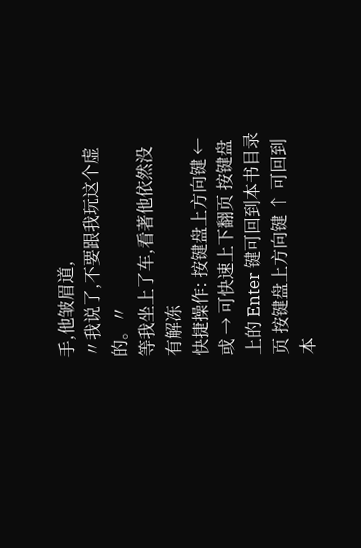手,他皱眉道,
〃我说了,不要跟我玩这个虚的。〃
等我坐上了车,看著他依然没有解冻
快捷操作: 按键盘上方向键 ← 或 → 可快速上下翻页 按键盘上的 Enter 键可回到本书目录页 按键盘上方向键 ↑ 可回到本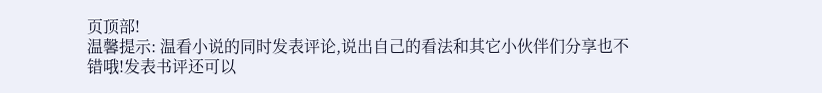页顶部!
温馨提示: 温看小说的同时发表评论,说出自己的看法和其它小伙伴们分享也不错哦!发表书评还可以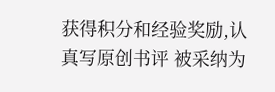获得积分和经验奖励,认真写原创书评 被采纳为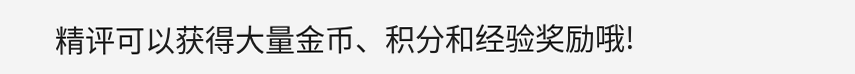精评可以获得大量金币、积分和经验奖励哦!